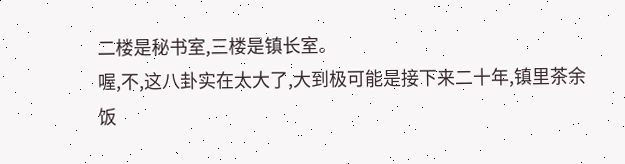二楼是秘书室,三楼是镇长室。
喔,不,这八卦实在太大了,大到极可能是接下来二十年,镇里茶余饭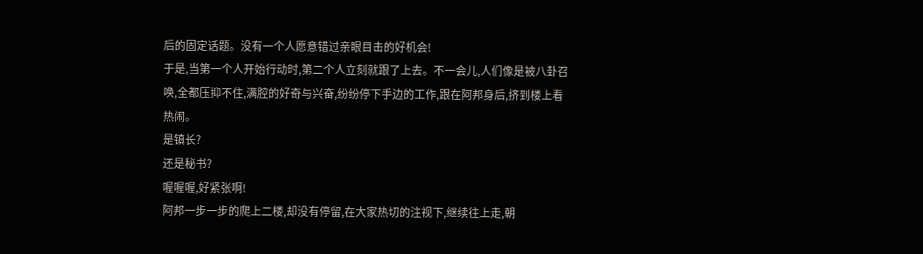后的固定话题。没有一个人愿意错过亲眼目击的好机会!
于是,当第一个人开始行动时,第二个人立刻就跟了上去。不一会儿,人们像是被八卦召唤,全都压抑不住,满腔的好奇与兴奋,纷纷停下手边的工作,跟在阿邦身后,挤到楼上看热闹。
是镇长?
还是秘书?
喔喔喔,好紧张啊!
阿邦一步一步的爬上二楼,却没有停留,在大家热切的注视下,继续往上走,朝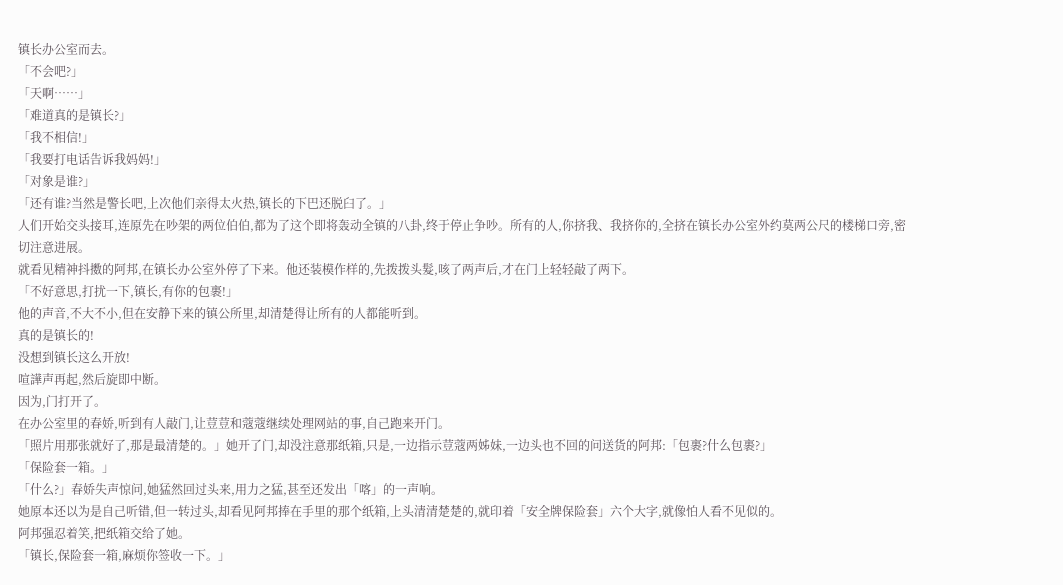镇长办公室而去。
「不会吧?」
「天啊……」
「难道真的是镇长?」
「我不相信!」
「我要打电话告诉我妈妈!」
「对象是谁?」
「还有谁?当然是警长吧,上次他们亲得太火热,镇长的下巴还脱臼了。」
人们开始交头接耳,连原先在吵架的两位伯伯,都为了这个即将轰动全镇的八卦,终于停止争吵。所有的人,你挤我、我挤你的,全挤在镇长办公室外约莫两公尺的楼梯口旁,密切注意进展。
就看见精神抖擞的阿邦,在镇长办公室外停了下来。他还装模作样的,先拨拨头髮,咳了两声后,才在门上轻轻敲了两下。
「不好意思,打扰一下,镇长,有你的包裹!」
他的声音,不大不小,但在安静下来的镇公所里,却清楚得让所有的人都能听到。
真的是镇长的!
没想到镇长这么开放!
喧譁声再起,然后旋即中断。
因为,门打开了。
在办公室里的春娇,听到有人敲门,让荳荳和蔻蔻继续处理网站的事,自己跑来开门。
「照片用那张就好了,那是最清楚的。」她开了门,却没注意那纸箱,只是,一边指示荳蔻两姊妹,一边头也不回的问送货的阿邦:「包裹?什么包裹?」
「保险套一箱。」
「什么?」春娇失声惊问,她猛然回过头来,用力之猛,甚至还发出「喀」的一声响。
她原本还以为是自己听错,但一转过头,却看见阿邦捧在手里的那个纸箱,上头清清楚楚的,就印着「安全牌保险套」六个大字,就像怕人看不见似的。
阿邦强忍着笑,把纸箱交给了她。
「镇长,保险套一箱,麻烦你签收一下。」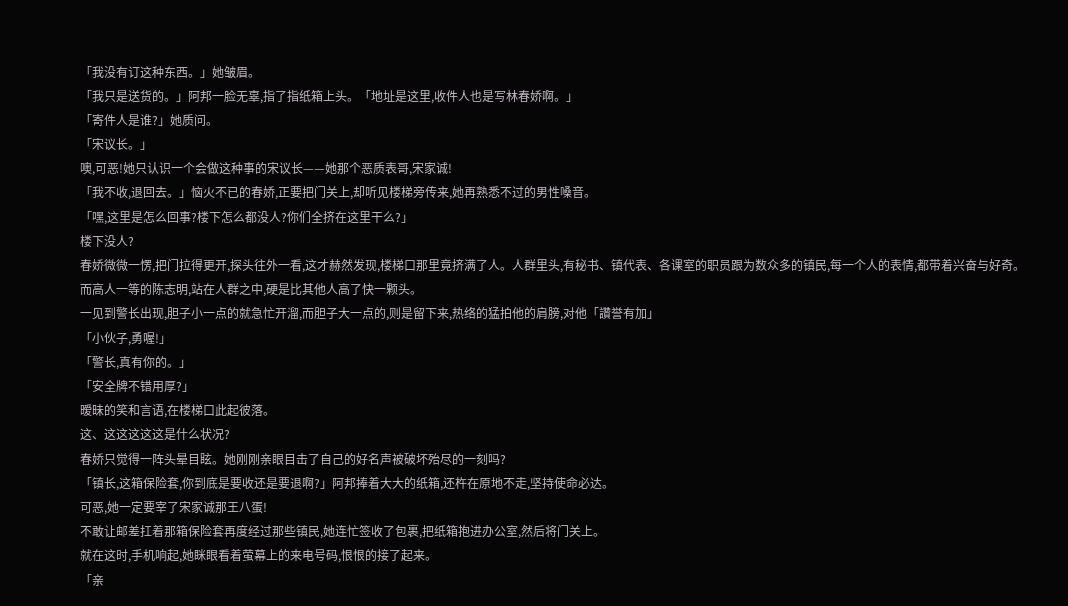「我没有订这种东西。」她皱眉。
「我只是送货的。」阿邦一脸无辜,指了指纸箱上头。「地址是这里,收件人也是写林春娇啊。」
「寄件人是谁?」她质问。
「宋议长。」
噢,可恶!她只认识一个会做这种事的宋议长——她那个恶质表哥,宋家诚!
「我不收,退回去。」恼火不已的春娇,正要把门关上,却听见楼梯旁传来,她再熟悉不过的男性嗓音。
「嘿,这里是怎么回事?楼下怎么都没人?你们全挤在这里干么?」
楼下没人?
春娇微微一愣,把门拉得更开,探头往外一看,这才赫然发现,楼梯口那里竟挤满了人。人群里头,有秘书、镇代表、各课室的职员跟为数众多的镇民,每一个人的表情,都带着兴奋与好奇。
而高人一等的陈志明,站在人群之中,硬是比其他人高了快一颗头。
一见到警长出现,胆子小一点的就急忙开溜,而胆子大一点的,则是留下来,热络的猛拍他的肩膀,对他「讚誉有加」
「小伙子,勇喔!」
「警长,真有你的。」
「安全牌不错用厚?」
暧昧的笑和言语,在楼梯口此起彼落。
这、这这这这这是什么状况?
春娇只觉得一阵头晕目眩。她刚刚亲眼目击了自己的好名声被破坏殆尽的一刻吗?
「镇长,这箱保险套,你到底是要收还是要退啊?」阿邦捧着大大的纸箱,还杵在原地不走,坚持使命必达。
可恶,她一定要宰了宋家诚那王八蛋!
不敢让邮差扛着那箱保险套再度经过那些镇民,她连忙签收了包裹,把纸箱抱进办公室,然后将门关上。
就在这时,手机响起,她眯眼看着萤幕上的来电号码,恨恨的接了起来。
「亲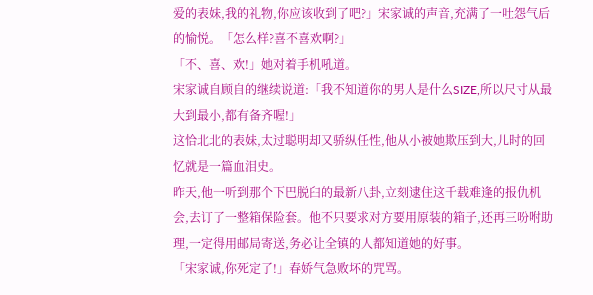爱的表妹,我的礼物,你应该收到了吧?」宋家诚的声音,充满了一吐怨气后的愉悦。「怎么样?喜不喜欢啊?」
「不、喜、欢!」她对着手机吼道。
宋家诚自顾自的继续说道:「我不知道你的男人是什么SIZE,所以尺寸从最大到最小,都有备齐喔!」
这恰北北的表妹,太过聪明却又骄纵任性,他从小被她欺压到大,儿时的回忆就是一篇血泪史。
昨天,他一听到那个下巴脱臼的最新八卦,立刻逮住这千载难逢的报仇机会,去订了一整箱保险套。他不只要求对方要用原装的箱子,还再三吩咐助理,一定得用邮局寄送,务必让全镇的人都知道她的好事。
「宋家诚,你死定了!」春娇气急败坏的咒骂。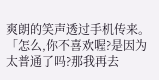爽朗的笑声透过手机传来。
「怎么,你不喜欢喔?是因为太普通了吗?那我再去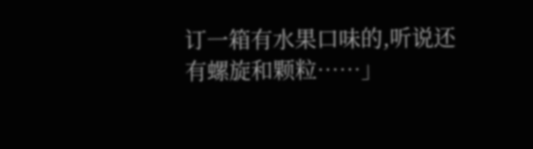订一箱有水果口味的,听说还有螺旋和颗粒……」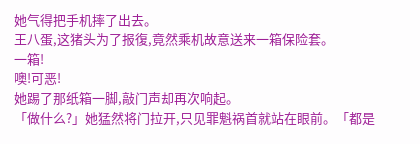她气得把手机摔了出去。
王八蛋,这猪头为了报復,竟然乘机故意送来一箱保险套。
一箱!
噢!可恶!
她踢了那纸箱一脚,敲门声却再次响起。
「做什么?」她猛然将门拉开,只见罪魁祸首就站在眼前。「都是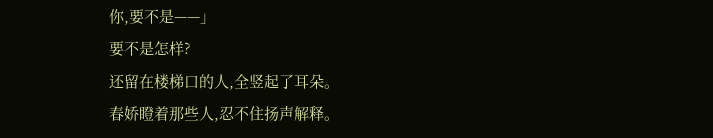你,要不是——」
要不是怎样?
还留在楼梯口的人,全竖起了耳朵。
春娇瞪着那些人,忍不住扬声解释。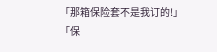「那箱保险套不是我订的!」
「保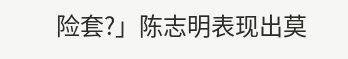险套?」陈志明表现出莫